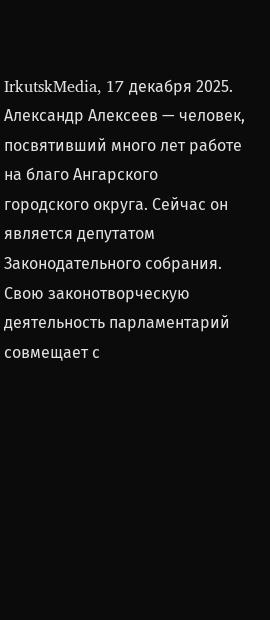IrkutskMedia, 17 декабря 2025. Александр Алексеев — человек, посвятивший много лет работе на благо Ангарского городского округа. Сейчас он является депутатом Законодательного собрания. Свою законотворческую деятельность парламентарий совмещает с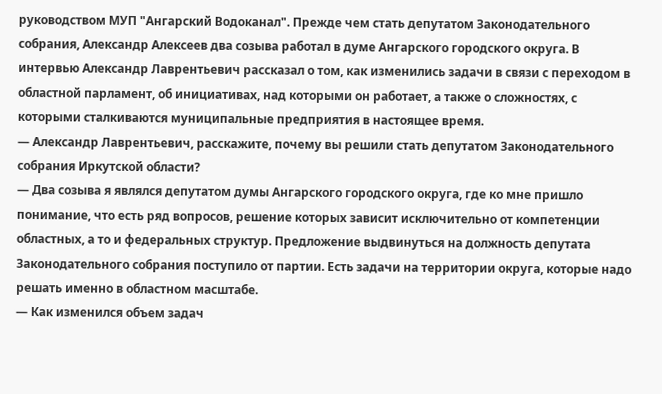руководством МУП "Ангарский Водоканал". Прежде чем стать депутатом Законодательного собрания, Александр Алексеев два созыва работал в думе Ангарского городского округа. В интервью Александр Лаврентьевич рассказал о том, как изменились задачи в связи с переходом в областной парламент, об инициативах, над которыми он работает, а также о сложностях, с которыми сталкиваются муниципальные предприятия в настоящее время.
— Александр Лаврентьевич, расскажите, почему вы решили стать депутатом Законодательного собрания Иркутской области?
— Два созыва я являлся депутатом думы Ангарского городского округа, где ко мне пришло понимание, что есть ряд вопросов, решение которых зависит исключительно от компетенции областных, а то и федеральных структур. Предложение выдвинуться на должность депутата Законодательного собрания поступило от партии. Есть задачи на территории округа, которые надо решать именно в областном масштабе.
— Как изменился объем задач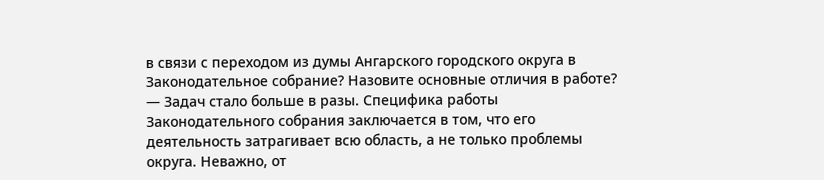в связи с переходом из думы Ангарского городского округа в Законодательное собрание? Назовите основные отличия в работе?
— Задач стало больше в разы. Специфика работы Законодательного собрания заключается в том, что его деятельность затрагивает всю область, а не только проблемы округа. Неважно, от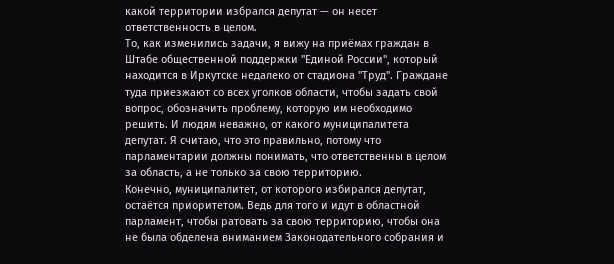какой территории избрался депутат — он несет ответственность в целом.
То, как изменились задачи, я вижу на приёмах граждан в Штабе общественной поддержки "Единой России", который находится в Иркутске недалеко от стадиона "Труд". Граждане туда приезжают со всех уголков области, чтобы задать свой вопрос, обозначить проблему, которую им необходимо решить. И людям неважно, от какого муниципалитета депутат. Я считаю, что это правильно, потому что парламентарии должны понимать, что ответственны в целом за область, а не только за свою территорию.
Конечно, муниципалитет, от которого избирался депутат, остаётся приоритетом. Ведь для того и идут в областной парламент, чтобы ратовать за свою территорию, чтобы она не была обделена вниманием Законодательного собрания и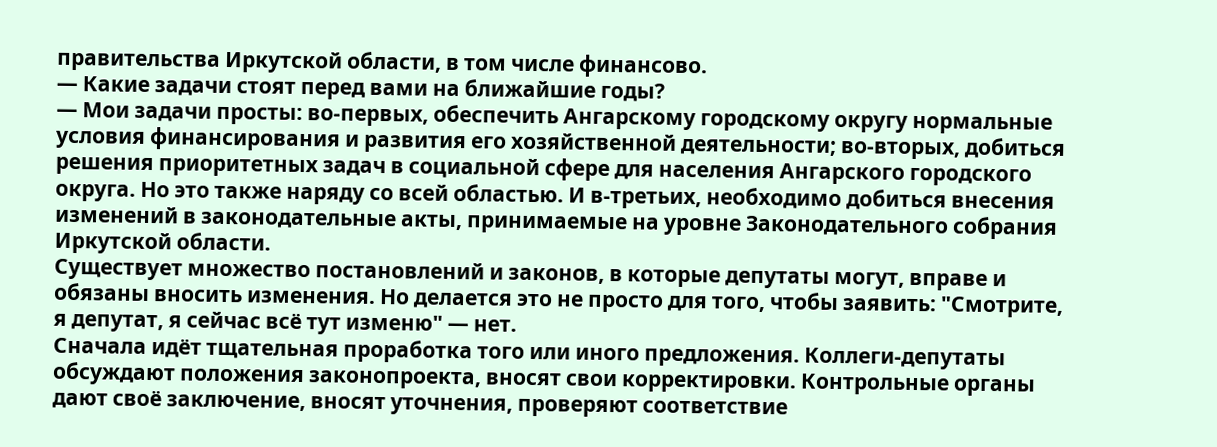правительства Иркутской области, в том числе финансово.
— Какие задачи стоят перед вами на ближайшие годы?
— Мои задачи просты: во-первых, обеспечить Ангарскому городскому округу нормальные условия финансирования и развития его хозяйственной деятельности; во-вторых, добиться решения приоритетных задач в социальной сфере для населения Ангарского городского округа. Но это также наряду со всей областью. И в-третьих, необходимо добиться внесения изменений в законодательные акты, принимаемые на уровне Законодательного собрания Иркутской области.
Существует множество постановлений и законов, в которые депутаты могут, вправе и обязаны вносить изменения. Но делается это не просто для того, чтобы заявить: "Смотрите, я депутат, я сейчас всё тут изменю" — нет.
Сначала идёт тщательная проработка того или иного предложения. Коллеги-депутаты обсуждают положения законопроекта, вносят свои корректировки. Контрольные органы дают своё заключение, вносят уточнения, проверяют соответствие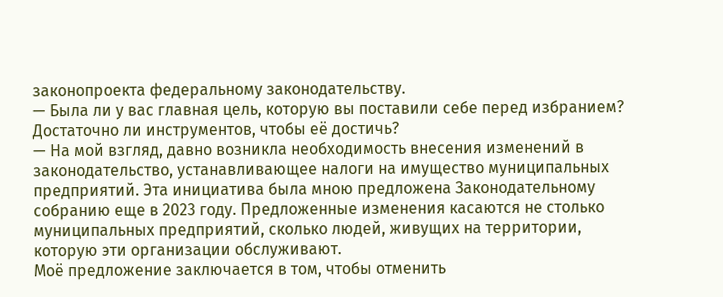законопроекта федеральному законодательству.
— Была ли у вас главная цель, которую вы поставили себе перед избранием? Достаточно ли инструментов, чтобы её достичь?
— На мой взгляд, давно возникла необходимость внесения изменений в законодательство, устанавливающее налоги на имущество муниципальных предприятий. Эта инициатива была мною предложена Законодательному собранию еще в 2023 году. Предложенные изменения касаются не столько муниципальных предприятий, сколько людей, живущих на территории, которую эти организации обслуживают.
Моё предложение заключается в том, чтобы отменить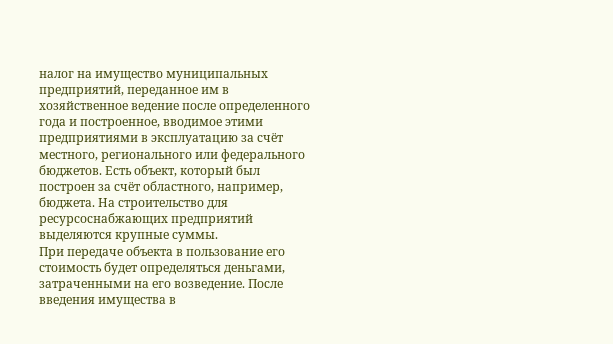налог на имущество муниципальных предприятий, переданное им в хозяйственное ведение после определенного года и построенное, вводимое этими предприятиями в эксплуатацию за счёт местного, регионального или федерального бюджетов. Есть объект, который был построен за счёт областного, например, бюджета. На строительство для ресурсоснабжающих предприятий выделяются крупные суммы.
При передаче объекта в пользование его стоимость будет определяться деньгами, затраченными на его возведение. После введения имущества в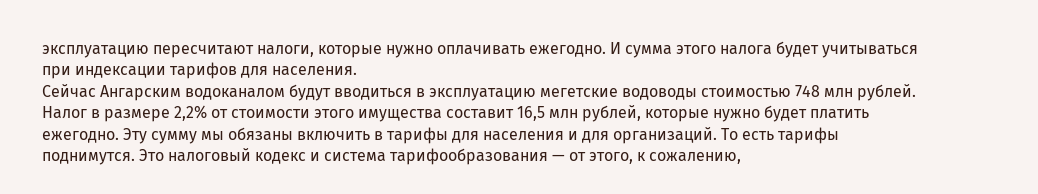эксплуатацию пересчитают налоги, которые нужно оплачивать ежегодно. И сумма этого налога будет учитываться при индексации тарифов для населения.
Сейчас Ангарским водоканалом будут вводиться в эксплуатацию мегетские водоводы стоимостью 748 млн рублей. Налог в размере 2,2% от стоимости этого имущества составит 16,5 млн рублей, которые нужно будет платить ежегодно. Эту сумму мы обязаны включить в тарифы для населения и для организаций. То есть тарифы поднимутся. Это налоговый кодекс и система тарифообразования — от этого, к сожалению,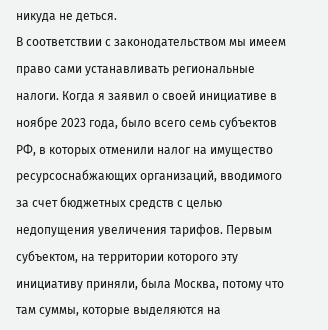никуда не деться.
В соответствии с законодательством мы имеем право сами устанавливать региональные налоги. Когда я заявил о своей инициативе в ноябре 2023 года, было всего семь субъектов РФ, в которых отменили налог на имущество ресурсоснабжающих организаций, вводимого за счет бюджетных средств с целью недопущения увеличения тарифов. Первым субъектом, на территории которого эту инициативу приняли, была Москва, потому что там суммы, которые выделяются на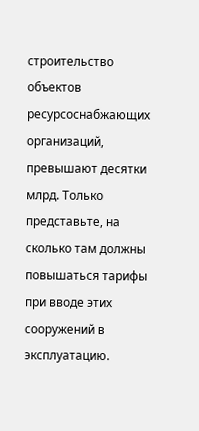строительство объектов ресурсоснабжающих организаций, превышают десятки млрд. Только представьте, на сколько там должны повышаться тарифы при вводе этих сооружений в эксплуатацию.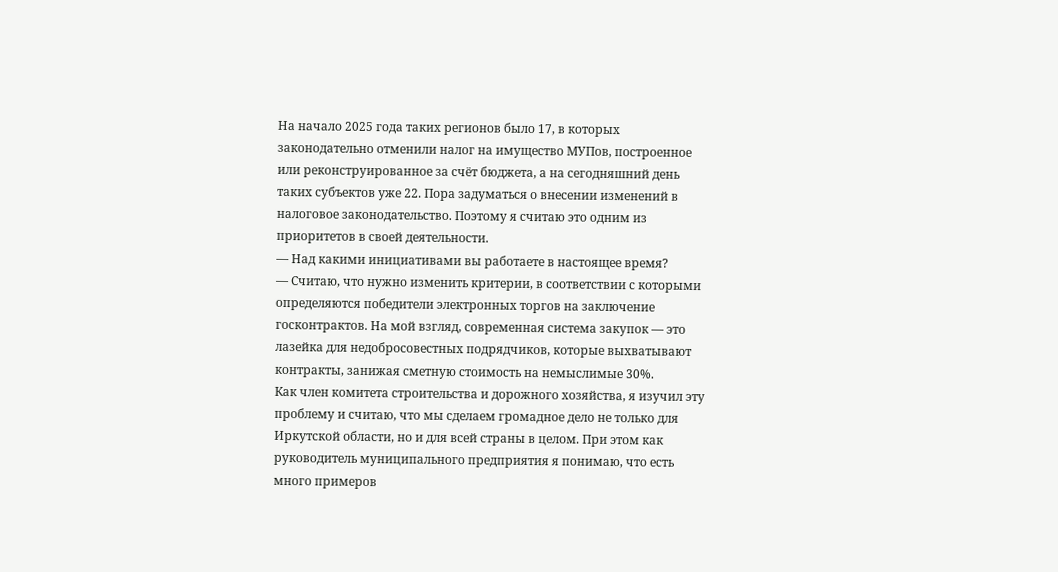На начало 2025 года таких регионов было 17, в которых законодательно отменили налог на имущество МУПов, построенное или реконструированное за счёт бюджета, а на сегодняшний день таких субъектов уже 22. Пора задуматься о внесении изменений в налоговое законодательство. Поэтому я считаю это одним из приоритетов в своей деятельности.
— Над какими инициативами вы работаете в настоящее время?
— Считаю, что нужно изменить критерии, в соответствии с которыми определяются победители электронных торгов на заключение госконтрактов. На мой взгляд, современная система закупок — это лазейка для недобросовестных подрядчиков, которые выхватывают контракты, занижая сметную стоимость на немыслимые 30%.
Как член комитета строительства и дорожного хозяйства, я изучил эту проблему и считаю, что мы сделаем громадное дело не только для Иркутской области, но и для всей страны в целом. При этом как руководитель муниципального предприятия я понимаю, что есть много примеров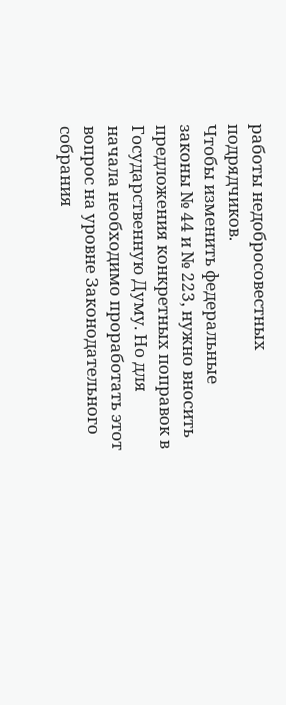работы недобросовестных подрядчиков.
Чтобы изменить федеральные законы № 44 и № 223, нужно вносить предложения конкретных поправок в Государственную Думу. Но для начала необходимо проработать этот вопрос на уровне Законодательного собрания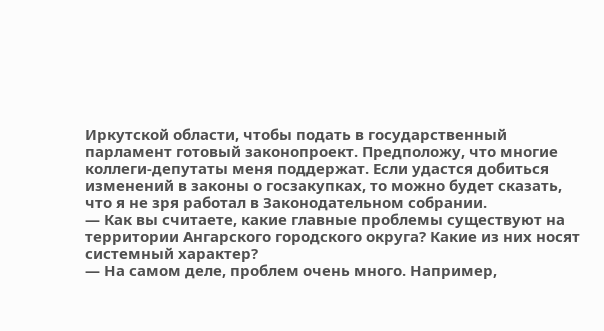Иркутской области, чтобы подать в государственный парламент готовый законопроект. Предположу, что многие коллеги-депутаты меня поддержат. Если удастся добиться изменений в законы о госзакупках, то можно будет сказать, что я не зря работал в Законодательном собрании.
— Как вы считаете, какие главные проблемы существуют на территории Ангарского городского округа? Какие из них носят системный характер?
— На самом деле, проблем очень много. Например,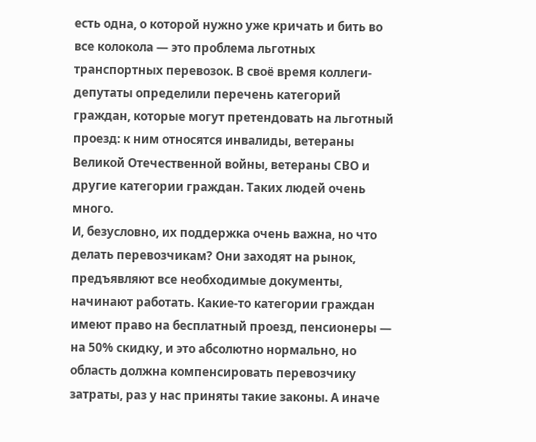есть одна, о которой нужно уже кричать и бить во все колокола — это проблема льготных транспортных перевозок. В своё время коллеги-депутаты определили перечень категорий граждан, которые могут претендовать на льготный проезд: к ним относятся инвалиды, ветераны Великой Отечественной войны, ветераны СВО и другие категории граждан. Таких людей очень много.
И, безусловно, их поддержка очень важна, но что делать перевозчикам? Они заходят на рынок, предъявляют все необходимые документы, начинают работать. Какие-то категории граждан имеют право на бесплатный проезд, пенсионеры — на 50% скидку, и это абсолютно нормально, но область должна компенсировать перевозчику затраты, раз у нас приняты такие законы. А иначе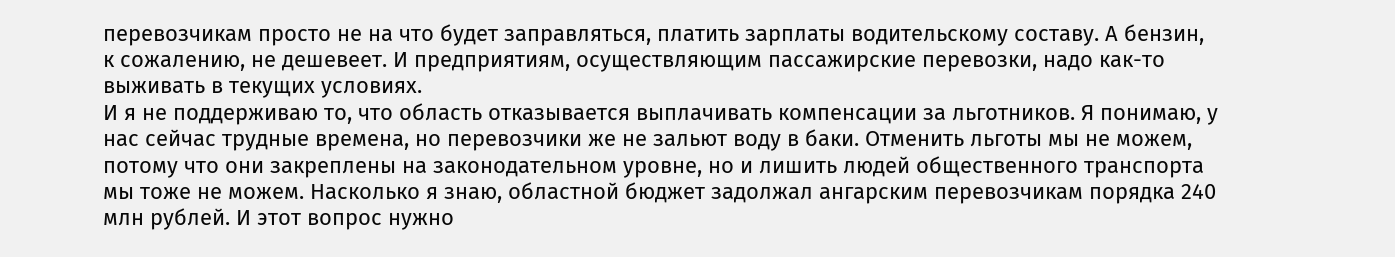перевозчикам просто не на что будет заправляться, платить зарплаты водительскому составу. А бензин, к сожалению, не дешевеет. И предприятиям, осуществляющим пассажирские перевозки, надо как-то выживать в текущих условиях.
И я не поддерживаю то, что область отказывается выплачивать компенсации за льготников. Я понимаю, у нас сейчас трудные времена, но перевозчики же не зальют воду в баки. Отменить льготы мы не можем, потому что они закреплены на законодательном уровне, но и лишить людей общественного транспорта мы тоже не можем. Насколько я знаю, областной бюджет задолжал ангарским перевозчикам порядка 240 млн рублей. И этот вопрос нужно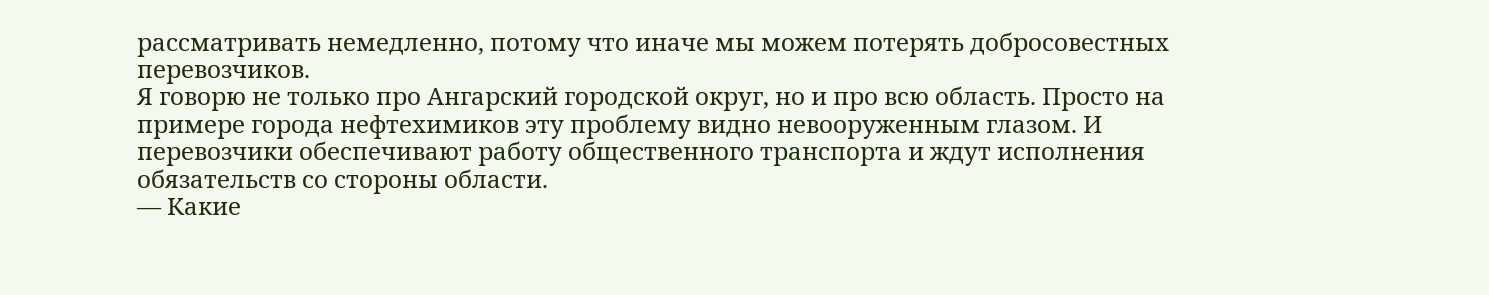рассматривать немедленно, потому что иначе мы можем потерять добросовестных перевозчиков.
Я говорю не только про Ангарский городской округ, но и про всю область. Просто на примере города нефтехимиков эту проблему видно невооруженным глазом. И перевозчики обеспечивают работу общественного транспорта и ждут исполнения обязательств со стороны области.
— Какие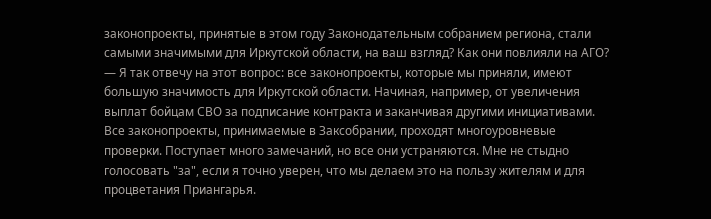законопроекты, принятые в этом году Законодательным собранием региона, стали самыми значимыми для Иркутской области, на ваш взгляд? Как они повлияли на АГО?
— Я так отвечу на этот вопрос: все законопроекты, которые мы приняли, имеют большую значимость для Иркутской области. Начиная, например, от увеличения выплат бойцам СВО за подписание контракта и заканчивая другими инициативами.
Все законопроекты, принимаемые в Заксобрании, проходят многоуровневые проверки. Поступает много замечаний, но все они устраняются. Мне не стыдно голосовать "за", если я точно уверен, что мы делаем это на пользу жителям и для процветания Приангарья.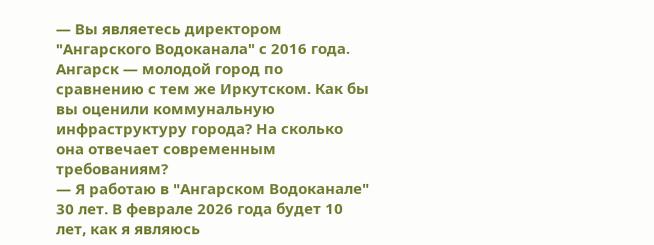— Вы являетесь директором "Ангарского Водоканала" с 2016 года. Ангарск — молодой город по сравнению с тем же Иркутском. Как бы вы оценили коммунальную инфраструктуру города? На сколько она отвечает современным требованиям?
— Я работаю в "Ангарском Водоканале" 30 лет. В феврале 2026 года будет 10 лет, как я являюсь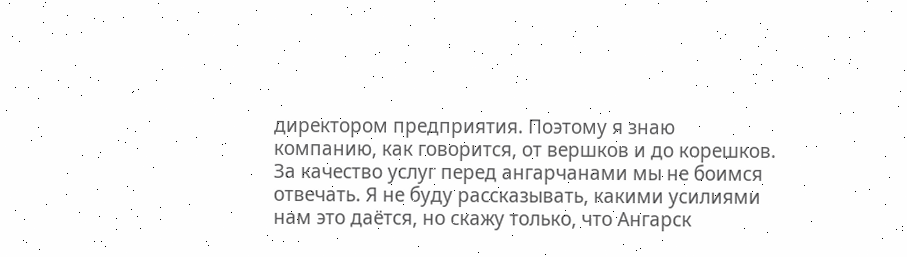директором предприятия. Поэтому я знаю компанию, как говорится, от вершков и до корешков. За качество услуг перед ангарчанами мы не боимся отвечать. Я не буду рассказывать, какими усилиями нам это даётся, но скажу только, что Ангарск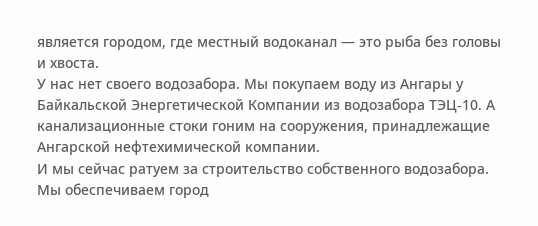является городом, где местный водоканал — это рыба без головы и хвоста.
У нас нет своего водозабора. Мы покупаем воду из Ангары у Байкальской Энергетической Компании из водозабора ТЭЦ-10. А канализационные стоки гоним на сооружения, принадлежащие Ангарской нефтехимической компании.
И мы сейчас ратуем за строительство собственного водозабора. Мы обеспечиваем город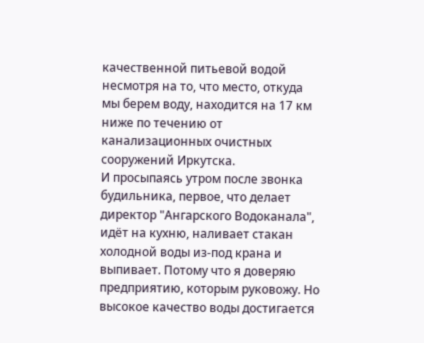качественной питьевой водой несмотря на то, что место, откуда мы берем воду, находится на 17 км ниже по течению от канализационных очистных сооружений Иркутска.
И просыпаясь утром после звонка будильника, первое, что делает директор "Ангарского Водоканала", идёт на кухню, наливает стакан холодной воды из-под крана и выпивает. Потому что я доверяю предприятию, которым руковожу. Но высокое качество воды достигается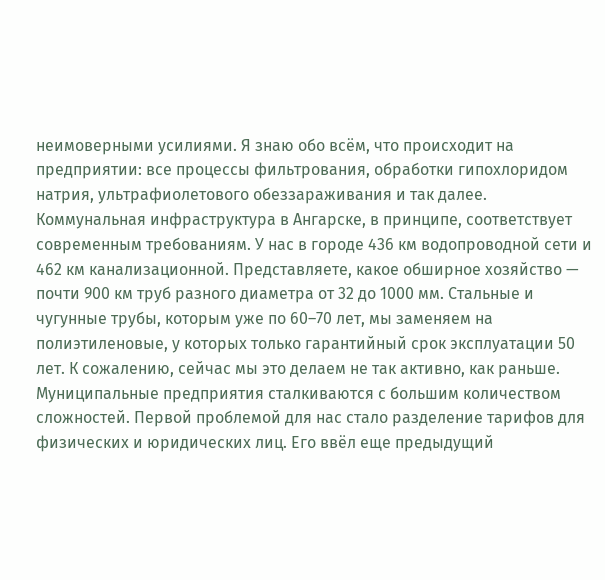неимоверными усилиями. Я знаю обо всём, что происходит на предприятии: все процессы фильтрования, обработки гипохлоридом натрия, ультрафиолетового обеззараживания и так далее.
Коммунальная инфраструктура в Ангарске, в принципе, соответствует современным требованиям. У нас в городе 436 км водопроводной сети и 462 км канализационной. Представляете, какое обширное хозяйство — почти 900 км труб разного диаметра от 32 до 1000 мм. Стальные и чугунные трубы, которым уже по 60–70 лет, мы заменяем на полиэтиленовые, у которых только гарантийный срок эксплуатации 50 лет. К сожалению, сейчас мы это делаем не так активно, как раньше.
Муниципальные предприятия сталкиваются с большим количеством сложностей. Первой проблемой для нас стало разделение тарифов для физических и юридических лиц. Его ввёл еще предыдущий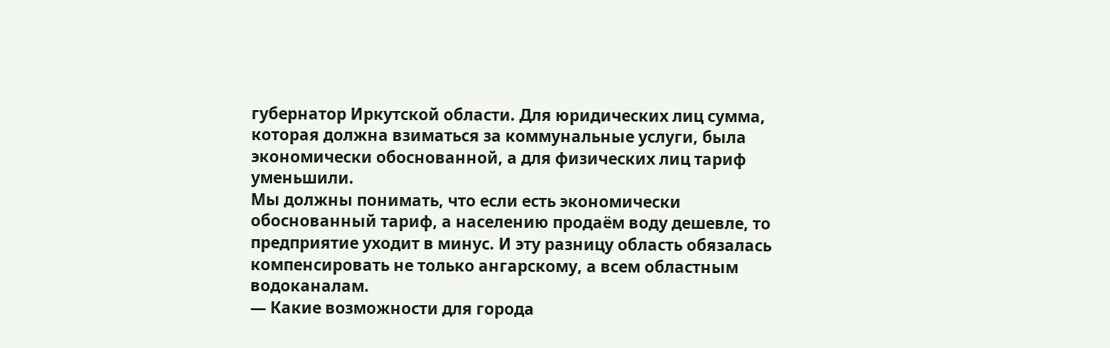губернатор Иркутской области. Для юридических лиц сумма, которая должна взиматься за коммунальные услуги, была экономически обоснованной, а для физических лиц тариф уменьшили.
Мы должны понимать, что если есть экономически обоснованный тариф, а населению продаём воду дешевле, то предприятие уходит в минус. И эту разницу область обязалась компенсировать не только ангарскому, а всем областным водоканалам.
— Какие возможности для города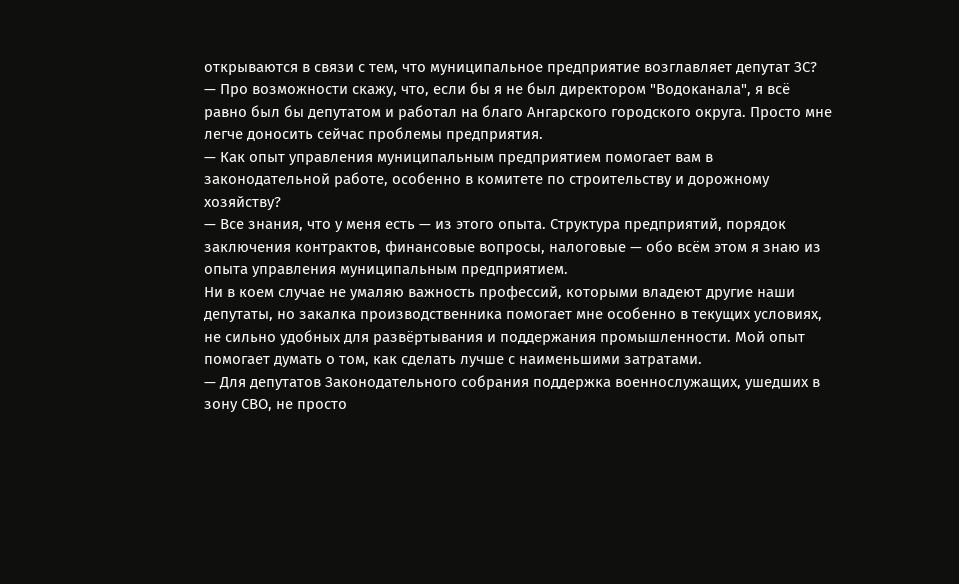открываются в связи с тем, что муниципальное предприятие возглавляет депутат ЗС?
— Про возможности скажу, что, если бы я не был директором "Водоканала", я всё равно был бы депутатом и работал на благо Ангарского городского округа. Просто мне легче доносить сейчас проблемы предприятия.
— Как опыт управления муниципальным предприятием помогает вам в законодательной работе, особенно в комитете по строительству и дорожному хозяйству?
— Все знания, что у меня есть — из этого опыта. Структура предприятий, порядок заключения контрактов, финансовые вопросы, налоговые — обо всём этом я знаю из опыта управления муниципальным предприятием.
Ни в коем случае не умаляю важность профессий, которыми владеют другие наши депутаты, но закалка производственника помогает мне особенно в текущих условиях, не сильно удобных для развёртывания и поддержания промышленности. Мой опыт помогает думать о том, как сделать лучше с наименьшими затратами.
— Для депутатов Законодательного собрания поддержка военнослужащих, ушедших в зону СВО, не просто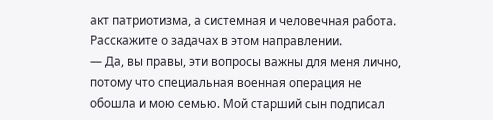акт патриотизма, а системная и человечная работа. Расскажите о задачах в этом направлении.
— Да, вы правы, эти вопросы важны для меня лично, потому что специальная военная операция не обошла и мою семью. Мой старший сын подписал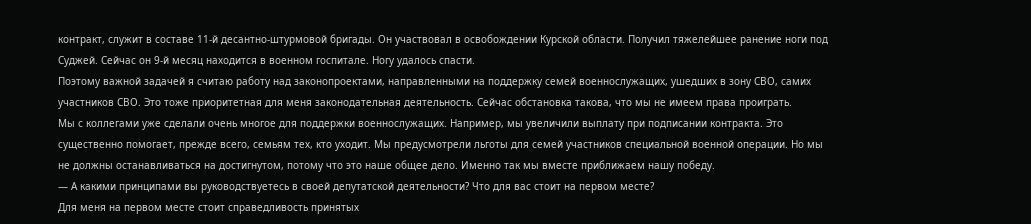контракт, служит в составе 11-й десантно-штурмовой бригады. Он участвовал в освобождении Курской области. Получил тяжелейшее ранение ноги под Суджей. Сейчас он 9-й месяц находится в военном госпитале. Ногу удалось спасти.
Поэтому важной задачей я считаю работу над законопроектами, направленными на поддержку семей военнослужащих, ушедших в зону СВО, самих участников СВО. Это тоже приоритетная для меня законодательная деятельность. Сейчас обстановка такова, что мы не имеем права проиграть.
Мы с коллегами уже сделали очень многое для поддержки военнослужащих. Например, мы увеличили выплату при подписании контракта. Это существенно помогает, прежде всего, семьям тех, кто уходит. Мы предусмотрели льготы для семей участников специальной военной операции. Но мы не должны останавливаться на достигнутом, потому что это наше общее дело. Именно так мы вместе приближаем нашу победу.
— А какими принципами вы руководствуетесь в своей депутатской деятельности? Что для вас стоит на первом месте?
Для меня на первом месте стоит справедливость принятых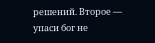решений. Второе — упаси бог не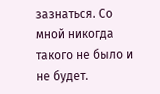зазнаться. Со мной никогда такого не было и не будет.